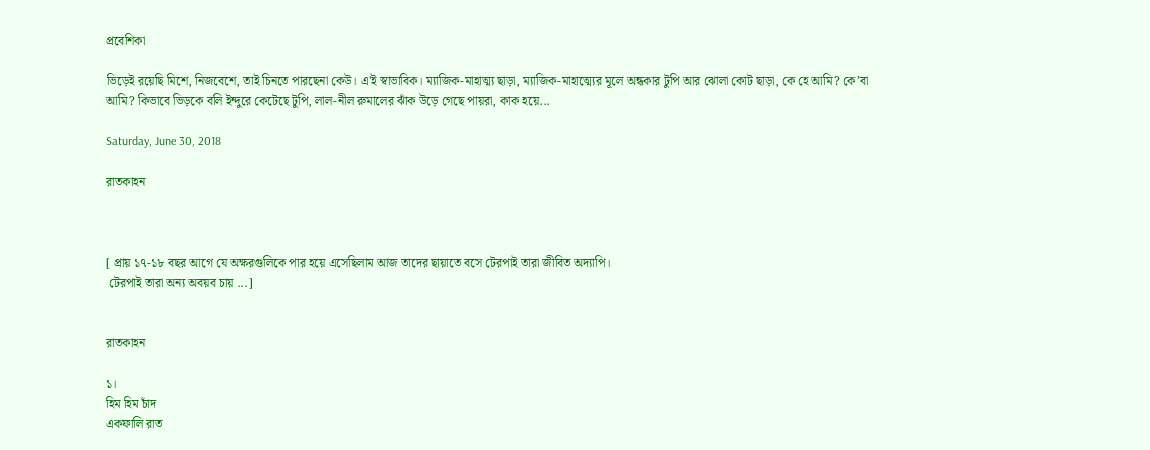প্রবেশিকা

ভিড়েই রয়েছি মিশে, নিজবেশে, তাই চিনতে পারছেনা কেউ। এ'ই স্বাভাবিক। ম্যাজিক-মাহাত্ম্য ছাড়া, ম্যাজিক-মাহাত্ম্যের মূলে অন্ধকার টুপি আর ঝোলা কোট ছাড়া, কে হে আমি? কে’বা আমি? কিভাবে ভিড়কে বলি ইন্দুরে কেটেছে টুপি, লাল-নীল রুমালের ঝাঁক উড়ে গেছে পায়রা, কাক হয়ে...

Saturday, June 30, 2018

রাতকাহন



[ প্রায় ১৭-১৮ বছর আগে যে অক্ষরগুলিকে পার হয়ে এসেছিলাম আজ তাদের ছায়াতে বসে টেরপাই তারা জীবিত অদ্যাপি।
 টেরপাই তারা অন্য অবয়ব চায় ...]


রাতকাহন

১।
হিম হিম চাঁদ
একফালি রাত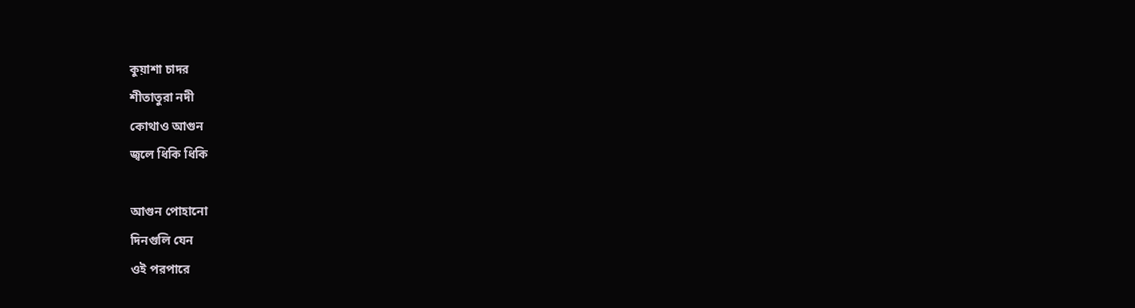কুয়াশা চাদর
শীতাতুরা নদী
কোথাও আগুন
জ্বলে ধিকি ধিকি

আগুন পোহানো
দিনগুলি যেন
ওই পরপারে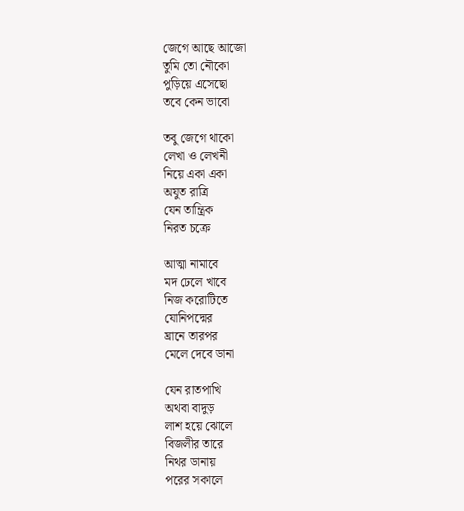জেগে আছে আজো
তুমি তো নৌকো
পুড়িয়ে এসেছো
তবে কেন ভাবো

তবু জেগে থাকো
লেখা ও লেখনী
নিয়ে একা একা
অযুত রাত্রি
যেন তান্ত্রিক
নিরত চক্রে

আত্মা নামাবে
মদ ঢেলে খাবে
নিজ করোটিতে
যোনিপদ্মের
ঘ্রানে তারপর
মেলে দেবে ডানা

যেন রাতপাখি
অথবা বাদুড়
লাশ হয়ে ঝোলে
বিজলীর তারে
নিথর ডানায়
পরের সকালে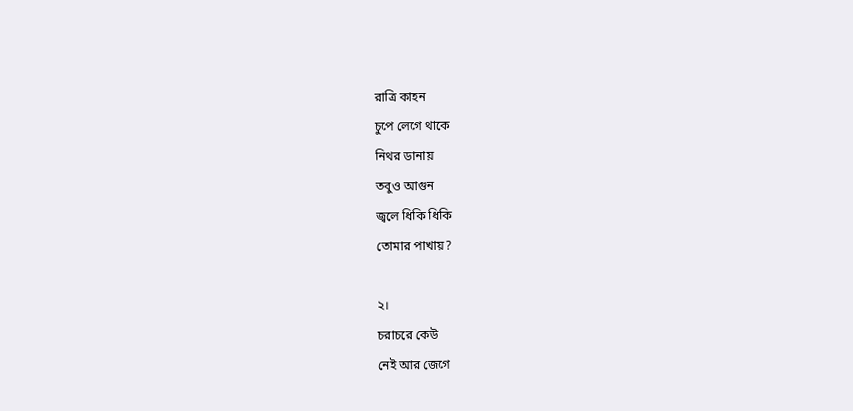রাত্রি কাহন
চুপে লেগে থাকে
নিথর ডানায়
তবুও আগুন
জ্বলে ধিকি ধিকি
তোমার পাখায়?

২।
চরাচরে কেউ
নেই আর জেগে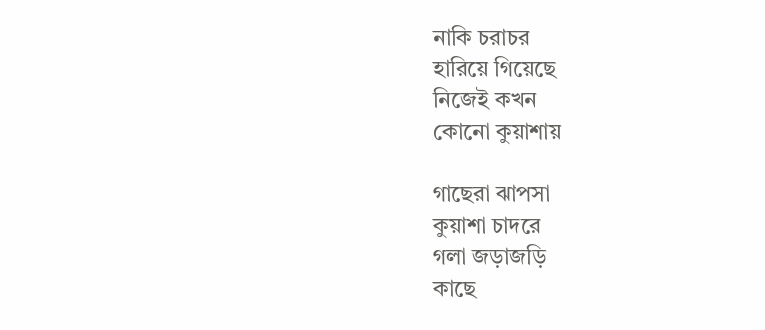নাকি চরাচর
হারিয়ে গিয়েছে
নিজেই কখন
কোনো কুয়াশায়

গাছেরা ঝাপসা
কুয়াশা চাদরে
গলা জড়াজড়ি
কাছে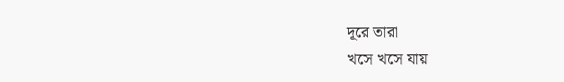দূরে তারা
খসে খসে যায়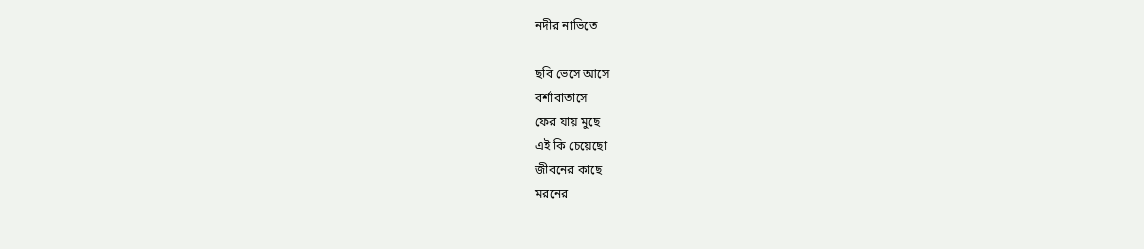নদীর নাভিতে

ছবি ভেসে আসে
বর্শাবাতাসে
ফের যায় মুছে
এই কি চেয়েছো
জীবনের কাছে
মরনের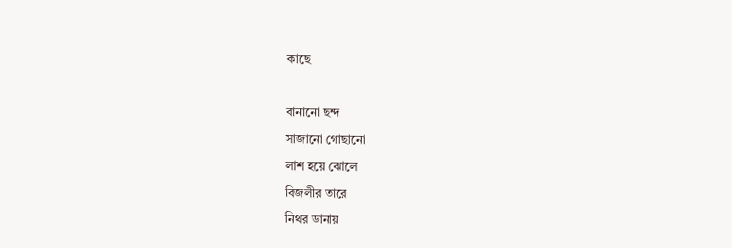কাছে

বানানো ছন্দ
সাজানো গোছানো
লাশ হয়ে ঝোলে
বিজলীর তারে
নিথর ডানায়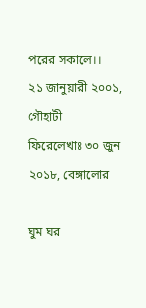পরের সকালে।।
২১ জানুয়ারী ২০০১, গৌহাটী
ফিরেলেখাঃ ৩০ জুন ২০১৮, বেঙ্গালোর

ঘুম ঘর